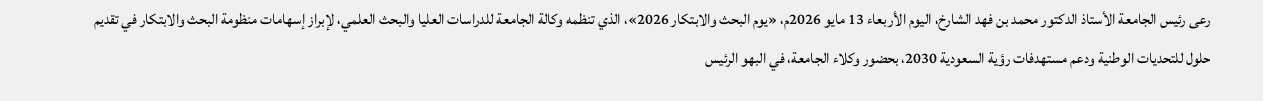رعى رئيس الجامعة الأستاذ الدكتور محمد بن فهد الشارخ، اليوم الأربعاء 13 مايو 2026م، «يوم البحث والابتكار 2026»، الذي تنظمه وكالة الجامعة للدراسات العليا والبحث العلمي، لإبراز إسهامات منظومة البحث والابتكار في تقديم حلول للتحديات الوطنية ودعم مستهدفات رؤية السعودية 2030، بحضور وكلاء الجامعة، في البهو الرئيس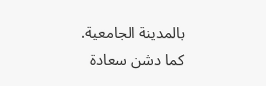بالمدينة الجامعية.
كما دشن سعادة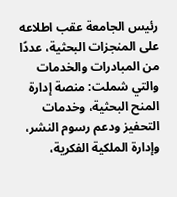رئيس الجامعة عقب اطلاعه على المنجزات البحثية، عددًا من المبادرات والخدمات والتي شملت: منصة إدارة المنح البحثية، وخدمات التحفيز ودعم رسوم النشر، وإدارة الملكية الفكرية،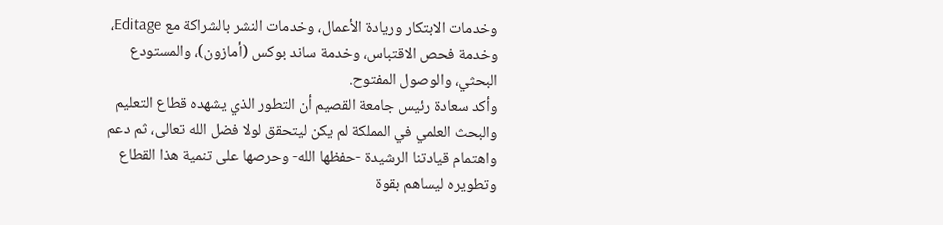وخدمات الابتكار وريادة الأعمال، وخدمات النشر بالشراكة مع Editage، وخدمة فحص الاقتباس، وخدمة ساند بوكس (أمازون)، والمستودع البحثي، والوصول المفتوح.
وأكد سعادة رئيس جامعة القصيم أن التطور الذي يشهده قطاع التعليم والبحث العلمي في المملكة لم يكن ليتحقق لولا فضل الله تعالى، ثم دعم واهتمام قيادتنا الرشيدة -حفظها الله- وحرصها على تنمية هذا القطاع وتطويره ليساهم بقوة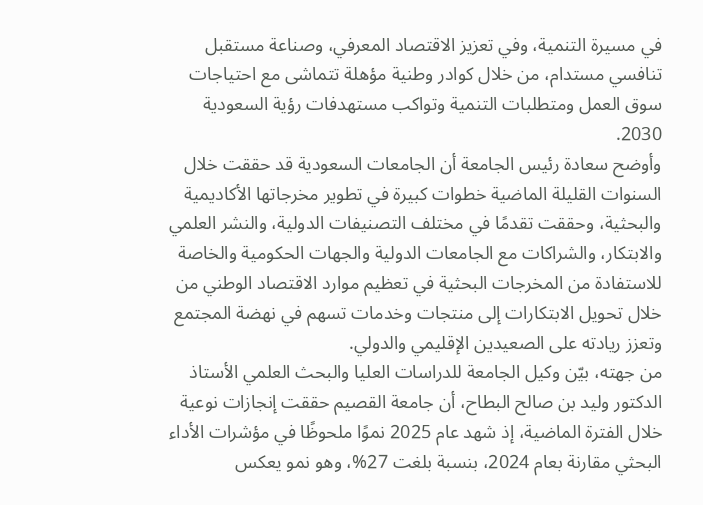في مسيرة التنمية، وفي تعزيز الاقتصاد المعرفي، وصناعة مستقبل تنافسي مستدام، من خلال كوادر وطنية مؤهلة تتماشى مع احتياجات سوق العمل ومتطلبات التنمية وتواكب مستهدفات رؤية السعودية 2030.
وأوضح سعادة رئيس الجامعة أن الجامعات السعودية قد حققت خلال السنوات القليلة الماضية خطوات كبيرة في تطوير مخرجاتها الأكاديمية والبحثية، وحققت تقدمًا في مختلف التصنيفات الدولية، والنشر العلمي والابتكار، والشراكات مع الجامعات الدولية والجهات الحكومية والخاصة للاستفادة من المخرجات البحثية في تعظيم موارد الاقتصاد الوطني من خلال تحويل الابتكارات إلى منتجات وخدمات تسهم في نهضة المجتمع وتعزز ريادته على الصعيدين الإقليمي والدولي.
من جهته، بيّن وكيل الجامعة للدراسات العليا والبحث العلمي الأستاذ الدكتور وليد بن صالح البطاح، أن جامعة القصيم حققت إنجازات نوعية خلال الفترة الماضية، إذ شهد عام 2025 نموًا ملحوظًا في مؤشرات الأداء البحثي مقارنة بعام 2024، بنسبة بلغت 27%، وهو نمو يعكس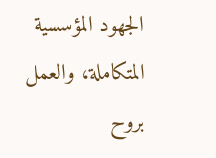الجهود المؤسسية المتكاملة، والعمل بروح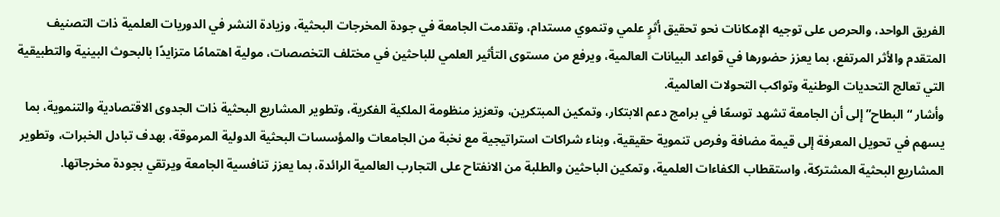الفريق الواحد، والحرص على توجيه الإمكانات نحو تحقيق أثرٍ علمي وتنموي مستدام، وتقدمت الجامعة في جودة المخرجات البحثية، وزيادة النشر في الدوريات العلمية ذات التصنيف المتقدم والأثر المرتفع، بما يعزز حضورها في قواعد البيانات العالمية، ويرفع من مستوى التأثير العلمي للباحثين في مختلف التخصصات، مولية اهتمامًا متزايدًا بالبحوث البينية والتطبيقية التي تعالج التحديات الوطنية وتواكب التحولات العالمية.
وأشار “البطاح” إلى أن الجامعة تشهد توسعًا في برامج دعم الابتكار، وتمكين المبتكرين، وتعزيز منظومة الملكية الفكرية، وتطوير المشاريع البحثية ذات الجدوى الاقتصادية والتنموية، بما يسهم في تحويل المعرفة إلى قيمة مضافة وفرص تنموية حقيقية، وبناء شراكات استراتيجية مع نخبة من الجامعات والمؤسسات البحثية الدولية المرموقة، بهدف تبادل الخبرات، وتطوير المشاريع البحثية المشتركة، واستقطاب الكفاءات العلمية، وتمكين الباحثين والطلبة من الانفتاح على التجارب العالمية الرائدة، بما يعزز تنافسية الجامعة ويرتقي بجودة مخرجاتها.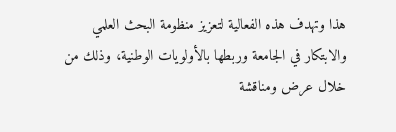هذا وتهدف هذه الفعالية لتعزيز منظومة البحث العلمي والابتكار في الجامعة وربطها بالأولويات الوطنية، وذلك من خلال عرض ومناقشة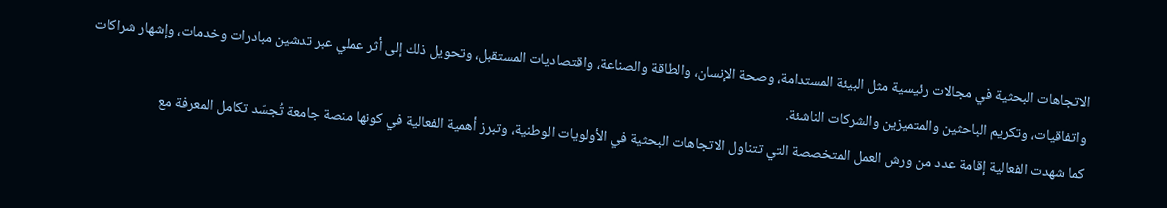الاتجاهات البحثية في مجالات رئيسية مثل البيئة المستدامة، وصحة الإنسان، والطاقة والصناعة، واقتصاديات المستقبل، وتحويل ذلك إلى أثر عملي عبر تدشين مبادرات وخدمات، وإشهار شراكات واتفاقيات، وتكريم الباحثين والمتميزين والشركات الناشئة.
كما شهدت الفعالية إقامة عدد من ورش العمل المتخصصة التي تتناول الاتجاهات البحثية في الأولويات الوطنية، وتبرز أهمية الفعالية في كونها منصة جامعة تُجسّد تكامل المعرفة مع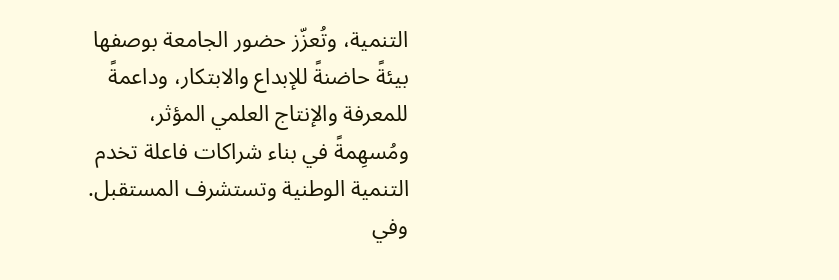التنمية، وتُعزّز حضور الجامعة بوصفها بيئةً حاضنةً للإبداع والابتكار، وداعمةً للمعرفة والإنتاج العلمي المؤثر، ومُسهِمةً في بناء شراكات فاعلة تخدم التنمية الوطنية وتستشرف المستقبل.
وفي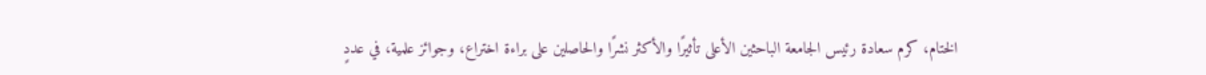الختام، كرم سعادة رئيس الجامعة الباحثين الأعلى تأثيرًا والأكثر نشرًا والحاصلين على براءة اختراع، وجوائز علمية، في عددٍ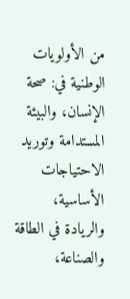من الأولويات الوطنية في: صحة الإنسان، والبيئة المستدامة وتوريد الاحتياجات الأساسية، والريادة في الطاقة والصناعة،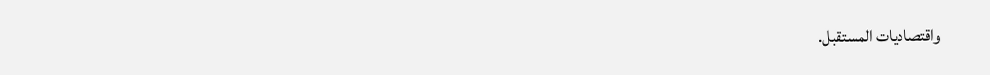واقتصاديات المستقبل.